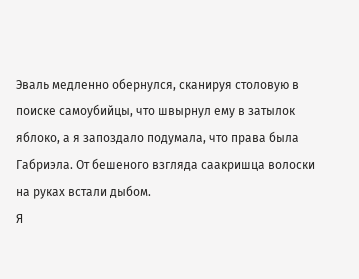Эваль медленно обернулся, сканируя столовую в поиске самоубийцы, что швырнул ему в затылок яблоко, а я запоздало подумала, что права была Габриэла. От бешеного взгляда саакришца волоски на руках встали дыбом.
Я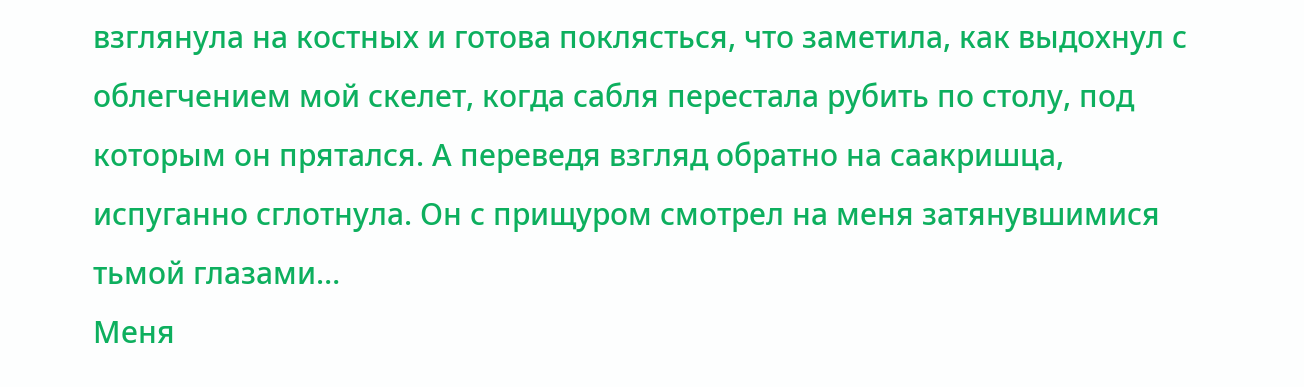взглянула на костных и готова поклясться, что заметила, как выдохнул с облегчением мой скелет, когда сабля перестала рубить по столу, под которым он прятался. А переведя взгляд обратно на саакришца, испуганно сглотнула. Он с прищуром смотрел на меня затянувшимися тьмой глазами…
Меня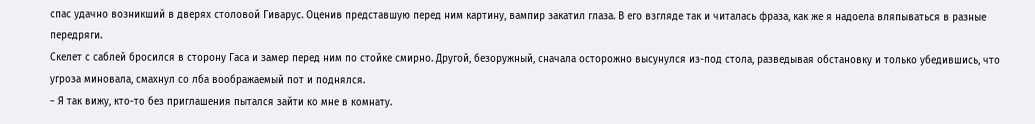спас удачно возникший в дверях столовой Гиварус. Оценив представшую перед ним картину, вампир закатил глаза. В его взгляде так и читалась фраза, как же я надоела вляпываться в разные передряги.
Скелет с саблей бросился в сторону Гаса и замер перед ним по стойке смирно. Другой, безоружный, сначала осторожно высунулся из-под стола, разведывая обстановку и только убедившись, что угроза миновала, смахнул со лба воображаемый пот и поднялся.
− Я так вижу, кто-то без приглашения пытался зайти ко мне в комнату.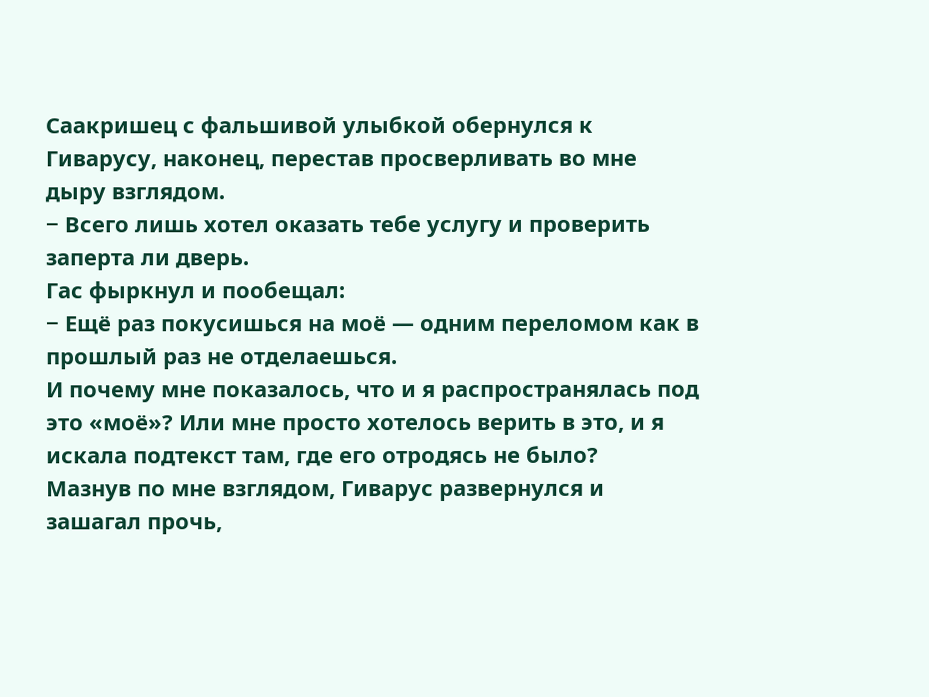Саакришец с фальшивой улыбкой обернулся к Гиварусу, наконец, перестав просверливать во мне дыру взглядом.
− Всего лишь хотел оказать тебе услугу и проверить заперта ли дверь.
Гас фыркнул и пообещал:
− Ещё раз покусишься на моё — одним переломом как в прошлый раз не отделаешься.
И почему мне показалось, что и я распространялась под это «моё»? Или мне просто хотелось верить в это, и я искала подтекст там, где его отродясь не было?
Мазнув по мне взглядом, Гиварус развернулся и зашагал прочь,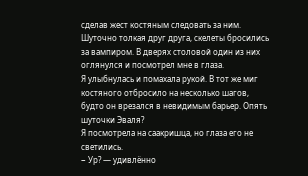сделав жест костяным следовать за ним. Шуточно толкая друг друга, скелеты бросились за вампиром. В дверях столовой один из них оглянулся и посмотрел мне в глаза.
Я улыбнулась и помахала рукой. В тот же миг костяного отбросило на несколько шагов, будто он врезался в невидимым барьер. Опять шуточки Эваля?
Я посмотрела на саакришца, но глаза его не светились.
− Ур? — удивлённо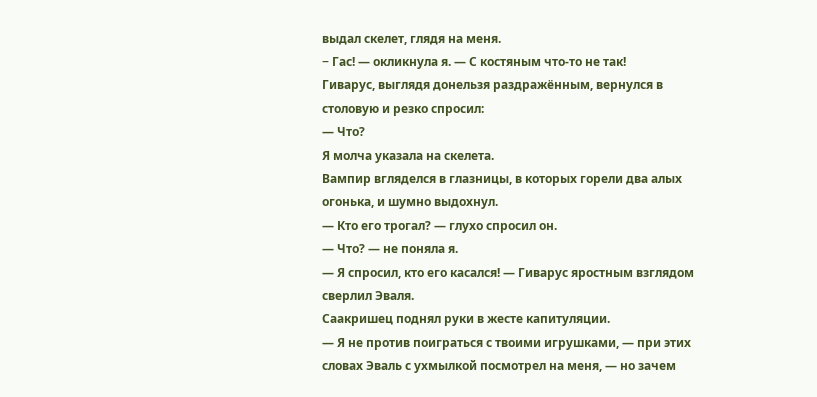выдал скелет, глядя на меня.
− Гас! — окликнула я. — С костяным что-то не так!
Гиварус, выглядя донельзя раздражённым, вернулся в столовую и резко спросил:
— Что?
Я молча указала на скелета.
Вампир вгляделся в глазницы, в которых горели два алых огонька, и шумно выдохнул.
— Кто его трогал? — глухо спросил он.
— Что? — не поняла я.
— Я спросил, кто его касался! — Гиварус яростным взглядом сверлил Эваля.
Саакришец поднял руки в жесте капитуляции.
— Я не против поиграться с твоими игрушками, — при этих словах Эваль с ухмылкой посмотрел на меня, — но зачем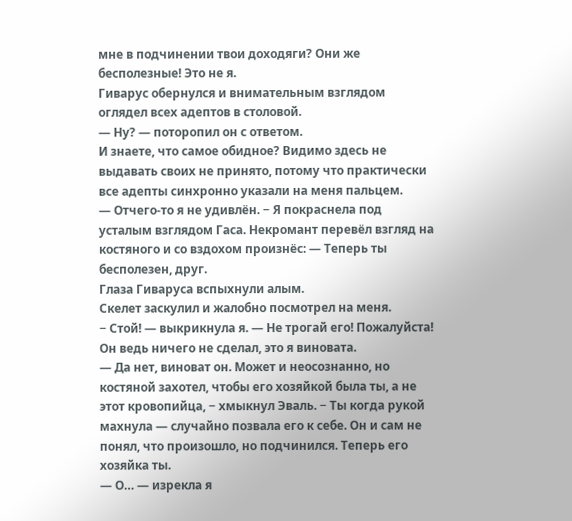мне в подчинении твои доходяги? Они же бесполезные! Это не я.
Гиварус обернулся и внимательным взглядом оглядел всех адептов в столовой.
— Ну? — поторопил он с ответом.
И знаете, что самое обидное? Видимо здесь не выдавать своих не принято, потому что практически все адепты синхронно указали на меня пальцем.
— Отчего-то я не удивлён. − Я покраснела под усталым взглядом Гаса. Некромант перевёл взгляд на костяного и со вздохом произнёс: — Теперь ты бесполезен, друг.
Глаза Гиваруса вспыхнули алым.
Скелет заскулил и жалобно посмотрел на меня.
− Стой! — выкрикнула я. — Не трогай его! Пожалуйста! Он ведь ничего не сделал, это я виновата.
— Да нет, виноват он. Может и неосознанно, но костяной захотел, чтобы его хозяйкой была ты, а не этот кровопийца, − хмыкнул Эваль. − Ты когда рукой махнула — случайно позвала его к себе. Он и сам не понял, что произошло, но подчинился. Теперь его хозяйка ты.
— О… — изрекла я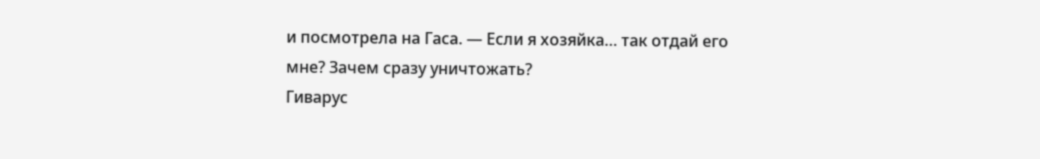и посмотрела на Гаса. — Если я хозяйка… так отдай его мне? Зачем сразу уничтожать?
Гиварус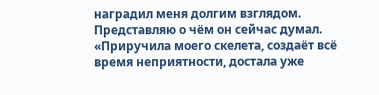наградил меня долгим взглядом. Представляю о чём он сейчас думал. «Приручила моего скелета, создаёт всё время неприятности, достала уже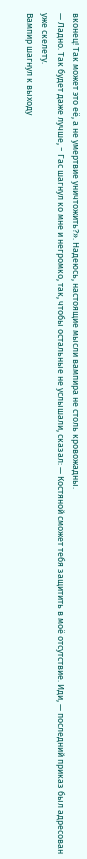вконец! Так может это её, а не умертвие уничтожить?». Надеюсь, настоящие мысли вампира не столь кровожадны.
— Ладно. Так будет даже лучше, − Гас шагнул ко мне и негромко, так, чтобы остальные не услышали, сказал: — Костяной сможет тебя защитить в моё отсутствие. Иди, — последний приказ был адресован уже скелету.
Вампир шагнул к выходу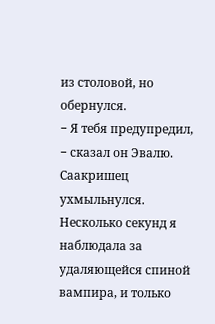из столовой, но обернулся.
− Я тебя предупредил, − сказал он Эвалю.
Саакришец ухмыльнулся.
Несколько секунд я наблюдала за удаляющейся спиной вампира, и только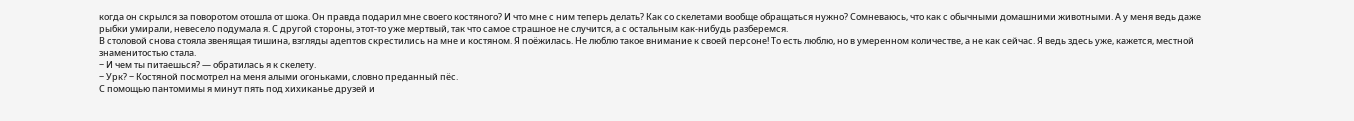когда он скрылся за поворотом отошла от шока. Он правда подарил мне своего костяного? И что мне с ним теперь делать? Как со скелетами вообще обращаться нужно? Сомневаюсь, что как с обычными домашними животными. А у меня ведь даже рыбки умирали, невесело подумала я. С другой стороны, этот-то уже мертвый, так что самое страшное не случится, а с остальным как-нибудь разберемся.
В столовой снова стояла звенящая тишина, взгляды адептов скрестились на мне и костяном. Я поёжилась. Не люблю такое внимание к своей персоне! То есть люблю, но в умеренном количестве, а не как сейчас. Я ведь здесь уже, кажется, местной знаменитостью стала.
− И чем ты питаешься? — обратилась я к скелету.
− Урк? − Костяной посмотрел на меня алыми огоньками, словно преданный пёс.
С помощью пантомимы я минут пять под хихиканье друзей и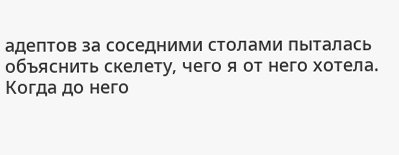адептов за соседними столами пыталась объяснить скелету, чего я от него хотела.
Когда до него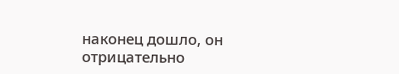наконец дошло, он отрицательно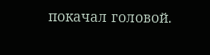покачал головой.